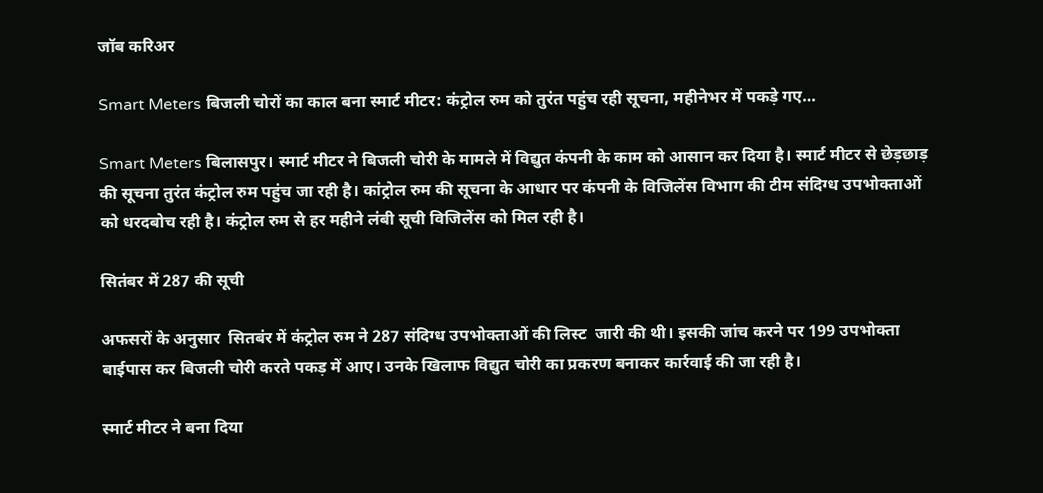जॉब करिअर

Smart Meters बिजली चोरों का काल बना स्‍मार्ट मीटर: कंट्रोल रुम को तुरंत पहुंच रही सूचना, महीनेभर में पकड़े गए…

Smart Meters बिलासपुर। स्मार्ट मीटर ने बिजली चोरी के मामले में विद्युत कंपनी के काम को आसान कर दिया है। स्‍मार्ट मीटर से छेड़छाड़ की सूचना तुरंत कंट्रोल रुम पहुंच जा रही है। कांट्रोल रुम की सूचना के आधार पर कंपनी के विजिलेंस विभाग की टीम संदिग्ध उपभोक्ताओं को धरदबोच रही है। कंट्रोल रुम से हर महीने लंबी सूची विजिलेंस को मिल रही है।

सितंबर में 287 की सूची

अफसरों के अनुसार  सितबंर में कंट्रोल रुम ने 287 संदिग्‍ध उपभोक्ताओं की लिस्ट  जारी की थी। इसकी जांच करने पर 199 उपभोक्ता बाईपास कर बिजली चोरी करते पकड़ में आए। उनके खिलाफ विद्युत चोरी का प्रकरण बनाकर कार्रवाई की जा रही है।

स्‍मार्ट मीटर ने बना दिया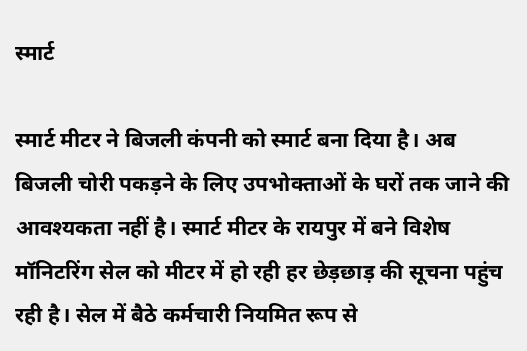स्‍मार्ट

स्मार्ट मीटर ने बिजली कंपनी को स्मार्ट बना दिया है। अब बिजली चोरी पकड़ने के लिए उपभोक्ताओं के घरों तक जाने की आवश्यकता नहीं है। स्मार्ट मीटर के रायपुर में बने विशेष मॉनिटरिंग सेल को मीटर में हो रही हर छेड़छाड़ की सूचना पहुंच रही है। सेल में बैठे कर्मचारी नियमित रूप से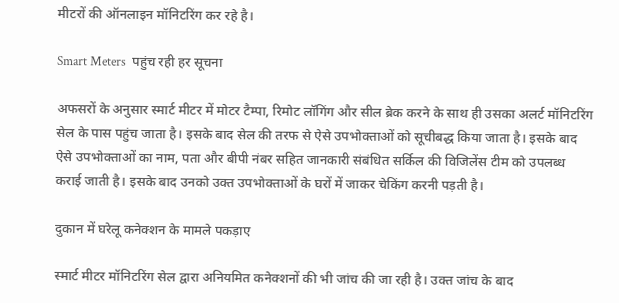मीटरों की ऑनलाइन मॉनिटरिंग कर रहे है।

Smart Meters  पहुंच रही हर सूचना

अफसरों के अनुसार स्मार्ट मीटर में मोटर टैम्पा, रिमोट लॉगिंग और सील ब्रेक करने के साथ ही उसका अलर्ट मॉनिटरिंग सेल के पास पहुंच जाता है। इसके बाद सेल की तरफ से ऐसे उपभोक्ताओं को सूचीबद्ध किया जाता है। इसके बाद ऐसे उपभोक्ताओं का नाम, पता और बीपी नंबर सहित जानकारी संबंधित सर्किल की विजिलेंस टीम को उपलब्ध कराई जाती है। इसके बाद उनको उक्त उपभोक्ताओं के घरों में जाकर चेकिंग करनी पड़ती है।

दुकान में घरेलू कनेक्शन के मामले पकड़ाए

स्मार्ट मीटर मॉनिटरिंग सेल द्वारा अनियमित कनेक्शनों की भी जांच की जा रही है। उक्त जांच के बाद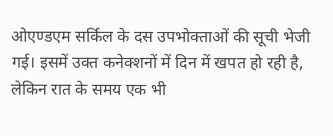ओएण्डएम सर्किल के दस उपभोक्ताओं की सूची भेजी गई। इसमें उक्त कनेक्शनों में दिन में खपत हो रही है, लेकिन रात के समय एक भी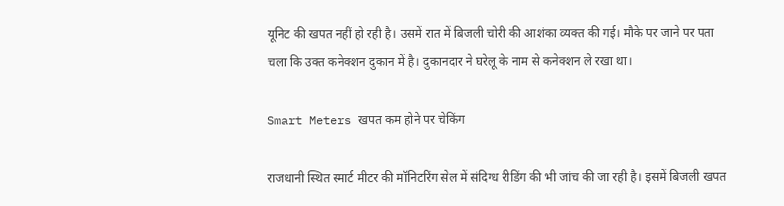यूनिट की खपत नहीं हो रही है। उसमें रात में बिजली चोरी की आशंका व्यक्त की गई। मौके पर जाने पर पता चला कि उक्त कनेक्शन दुकान में है। दुकानदार ने घरेलू के नाम से कनेक्शन ले रखा था।

Smart Meters खपत कम होने पर चेकिंग

राजधानी स्थित स्मार्ट मीटर की मॉनिटरिंग सेल में संदिग्ध रीडिंग की भी जांच की जा रही है। इसमें बिजली खपत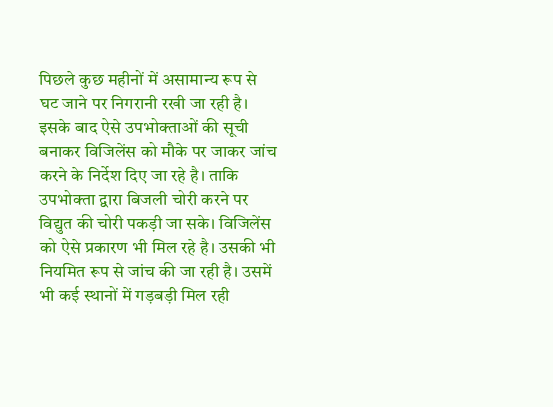पिछले कुछ महीनों में असामान्य रूप से घट जाने पर निगरानी रखी जा रही है। इसके बाद ऐसे उपभोक्ताओं की सूची बनाकर विजिलेंस को मौके पर जाकर जांच करने के निर्देश दिए जा रहे है। ताकि उपभोक्ता द्वारा बिजली चोरी करने पर विद्युत की चोरी पकड़ी जा सके। विजिलेंस को ऐसे प्रकारण भी मिल रहे है। उसकी भी नियमित रूप से जांच की जा रही है। उसमें भी कई स्थानों में गड़बड़ी मिल रही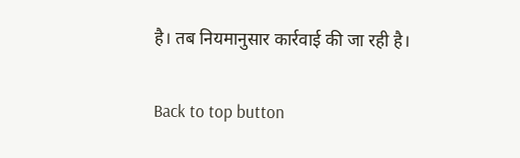है। तब नियमानुसार कार्रवाई की जा रही है।

Back to top button